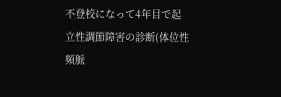不登校になって4年目で起立性調節障害の診断(体位性頻脈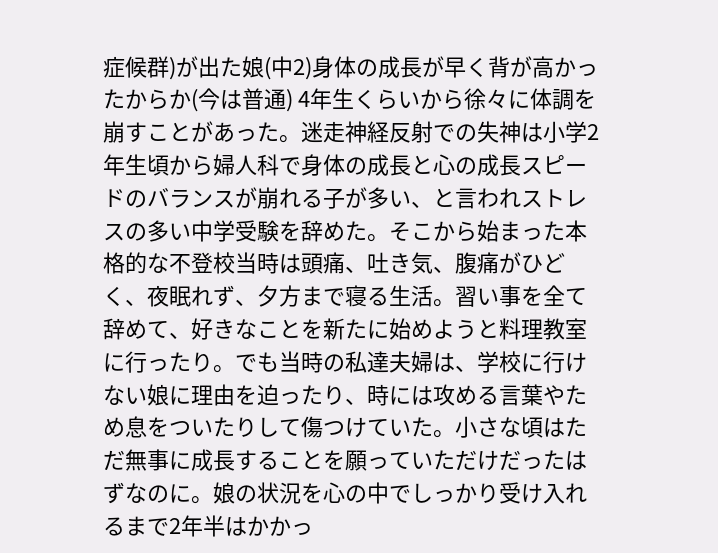症候群)が出た娘(中2)身体の成長が早く背が高かったからか(今は普通) 4年生くらいから徐々に体調を崩すことがあった。迷走神経反射での失神は小学2年生頃から婦人科で身体の成長と心の成長スピードのバランスが崩れる子が多い、と言われストレスの多い中学受験を辞めた。そこから始まった本格的な不登校当時は頭痛、吐き気、腹痛がひどく、夜眠れず、夕方まで寝る生活。習い事を全て辞めて、好きなことを新たに始めようと料理教室に行ったり。でも当時の私達夫婦は、学校に行けない娘に理由を迫ったり、時には攻める言葉やため息をついたりして傷つけていた。小さな頃はただ無事に成長することを願っていただけだったはずなのに。娘の状況を心の中でしっかり受け入れるまで2年半はかかっ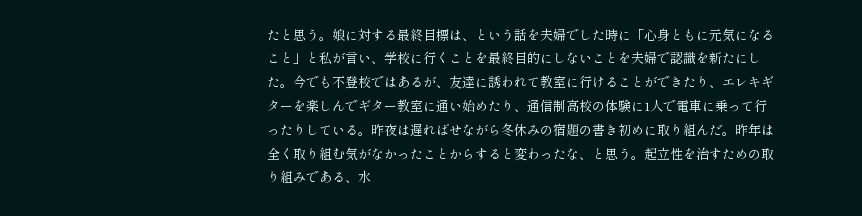たと思う。娘に対する最終目標は、という話を夫婦でした時に「心身ともに元気になること」と私が言い、学校に行くことを最終目的にしないことを夫婦で認識を新たにした。今でも不登校ではあるが、友達に誘われて教室に行けることができたり、エレキギターを楽しんでギター教室に通い始めたり、通信制高校の体験に1人で電車に乗って行ったりしている。昨夜は遅ればせながら冬休みの宿題の書き初めに取り組んだ。昨年は全く取り組む気がなかったことからすると変わったな、と思う。起立性を治すための取り組みである、水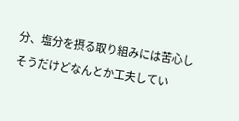分、塩分を摂る取り組みには苦心しそうだけどなんとか工夫してい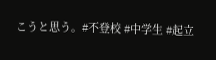こうと思う。#不登校 #中学生 #起立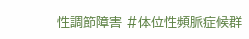性調節障害 #体位性頻脈症候群